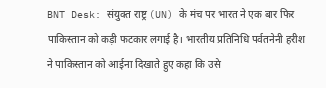BNT Desk: संयुक्त राष्ट्र (UN) के मंच पर भारत ने एक बार फिर पाकिस्तान को कड़ी फटकार लगाई है। भारतीय प्रतिनिधि पर्वतनेनी हरीश ने पाकिस्तान को आईना दिखाते हुए कहा कि उसे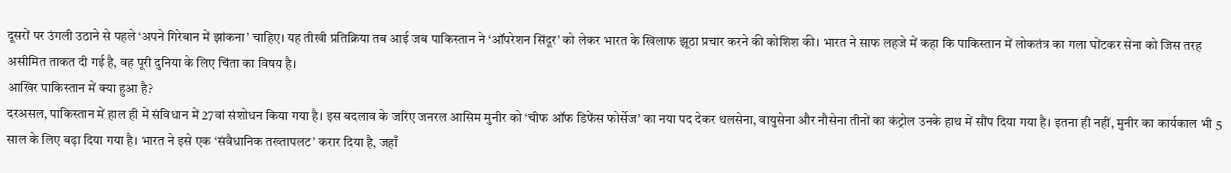दूसरों पर उंगली उठाने से पहले ‘अपने गिरेबान में झांकना’ चाहिए। यह तीखी प्रतिक्रिया तब आई जब पाकिस्तान ने ‘ऑपरेशन सिंदूर’ को लेकर भारत के खिलाफ झूठा प्रचार करने की कोशिश की। भारत ने साफ लहजे में कहा कि पाकिस्तान में लोकतंत्र का गला घोंटकर सेना को जिस तरह असीमित ताकत दी गई है, वह पूरी दुनिया के लिए चिंता का विषय है।
आखिर पाकिस्तान में क्या हुआ है?
दरअसल, पाकिस्तान में हाल ही में संविधान में 27वां संशोधन किया गया है। इस बदलाव के जरिए जनरल आसिम मुनीर को ‘चीफ ऑफ डिफेंस फोर्सेज’ का नया पद देकर थलसेना, वायुसेना और नौसेना तीनों का कंट्रोल उनके हाथ में सौंप दिया गया है। इतना ही नहीं, मुनीर का कार्यकाल भी 5 साल के लिए बढ़ा दिया गया है। भारत ने इसे एक ‘संवैधानिक तख्तापलट’ करार दिया है, जहाँ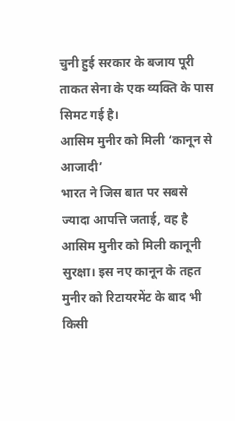चुनी हुई सरकार के बजाय पूरी ताकत सेना के एक व्यक्ति के पास सिमट गई है।
आसिम मुनीर को मिली ‘कानून से आजादी’
भारत ने जिस बात पर सबसे ज्यादा आपत्ति जताई, वह है आसिम मुनीर को मिली कानूनी सुरक्षा। इस नए कानून के तहत मुनीर को रिटायरमेंट के बाद भी किसी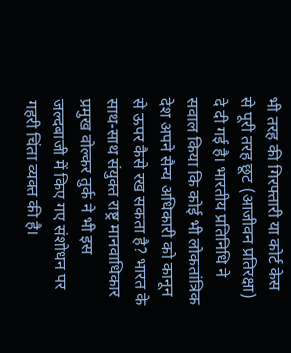भी तरह की गिरफ्तारी या कोर्ट केस से पूरी तरह छूट (आजीवन प्रतिरक्षा) दे दी गई है। भारतीय प्रतिनिधि ने सवाल किया कि कोई भी लोकतांत्रिक देश अपने सैन्य अधिकारी को कानून से ऊपर कैसे रख सकता है? भारत के साथ-साथ संयुक्त राष्ट्र मानवाधिकार प्रमुख वोल्कर तुर्क ने भी इस जल्दबाजी में किए गए संशोधन पर गहरी चिंता व्यक्त की है।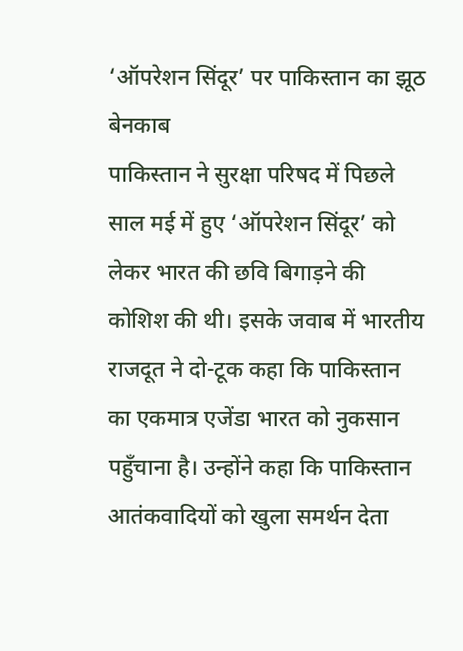‘ऑपरेशन सिंदूर’ पर पाकिस्तान का झूठ बेनकाब
पाकिस्तान ने सुरक्षा परिषद में पिछले साल मई में हुए ‘ऑपरेशन सिंदूर’ को लेकर भारत की छवि बिगाड़ने की कोशिश की थी। इसके जवाब में भारतीय राजदूत ने दो-टूक कहा कि पाकिस्तान का एकमात्र एजेंडा भारत को नुकसान पहुँचाना है। उन्होंने कहा कि पाकिस्तान आतंकवादियों को खुला समर्थन देता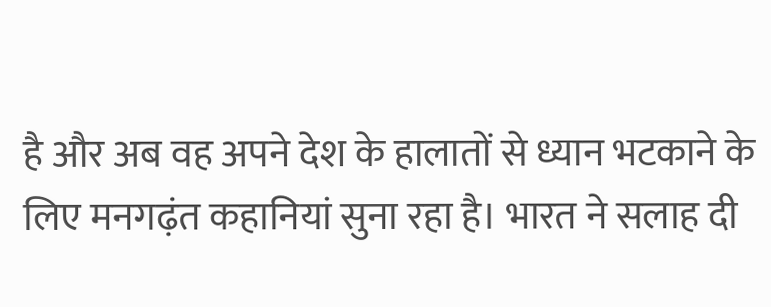है और अब वह अपने देश के हालातों से ध्यान भटकाने के लिए मनगढ़ंत कहानियां सुना रहा है। भारत ने सलाह दी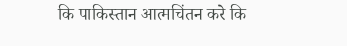कि पाकिस्तान आत्मचिंतन करे कि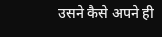उसने कैसे अपने ही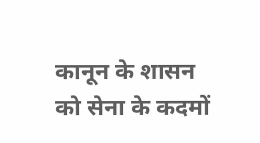कानून के शासन को सेना के कदमों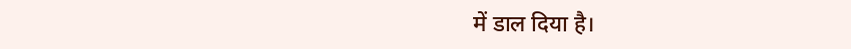में डाल दिया है।